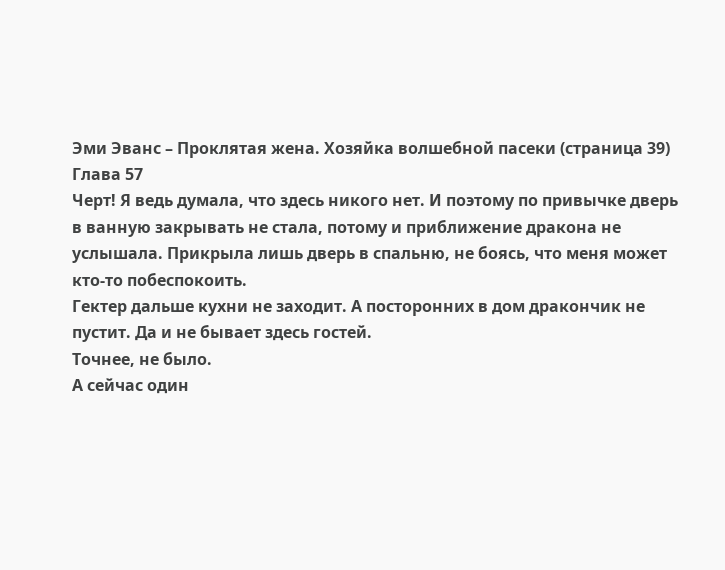Эми Эванс – Проклятая жена. Хозяйка волшебной пасеки (страница 39)
Глава 57
Черт! Я ведь думала, что здесь никого нет. И поэтому по привычке дверь в ванную закрывать не стала, потому и приближение дракона не услышала. Прикрыла лишь дверь в спальню, не боясь, что меня может кто-то побеспокоить.
Гектер дальше кухни не заходит. А посторонних в дом дракончик не пустит. Да и не бывает здесь гостей.
Точнее, не было.
А сейчас один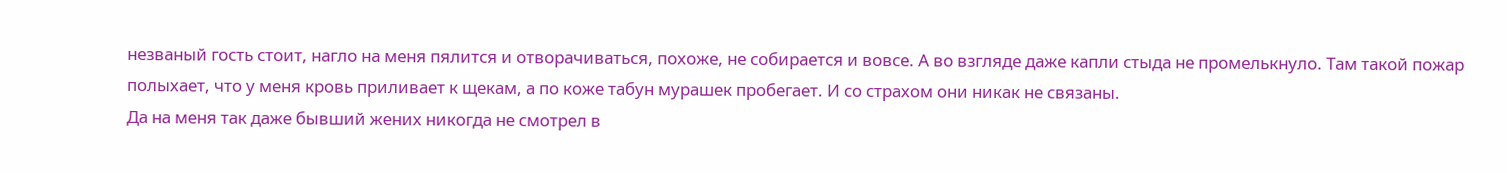незваный гость стоит, нагло на меня пялится и отворачиваться, похоже, не собирается и вовсе. А во взгляде даже капли стыда не промелькнуло. Там такой пожар полыхает, что у меня кровь приливает к щекам, а по коже табун мурашек пробегает. И со страхом они никак не связаны.
Да на меня так даже бывший жених никогда не смотрел в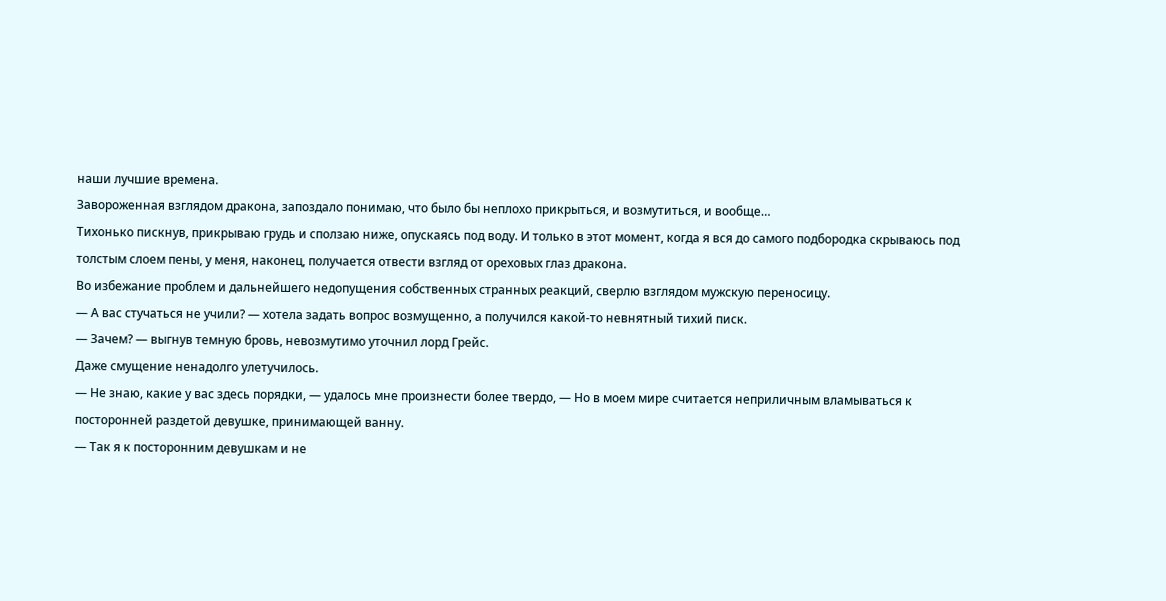наши лучшие времена.
Завороженная взглядом дракона, запоздало понимаю, что было бы неплохо прикрыться, и возмутиться, и вообще…
Тихонько пискнув, прикрываю грудь и сползаю ниже, опускаясь под воду. И только в этот момент, когда я вся до самого подбородка скрываюсь под толстым слоем пены, у меня, наконец, получается отвести взгляд от ореховых глаз дракона.
Во избежание проблем и дальнейшего недопущения собственных странных реакций, сверлю взглядом мужскую переносицу.
— А вас стучаться не учили? — хотела задать вопрос возмущенно, а получился какой-то невнятный тихий писк.
— Зачем? — выгнув темную бровь, невозмутимо уточнил лорд Грейс.
Даже смущение ненадолго улетучилось.
— Не знаю, какие у вас здесь порядки, — удалось мне произнести более твердо, — Но в моем мире считается неприличным вламываться к посторонней раздетой девушке, принимающей ванну.
— Так я к посторонним девушкам и не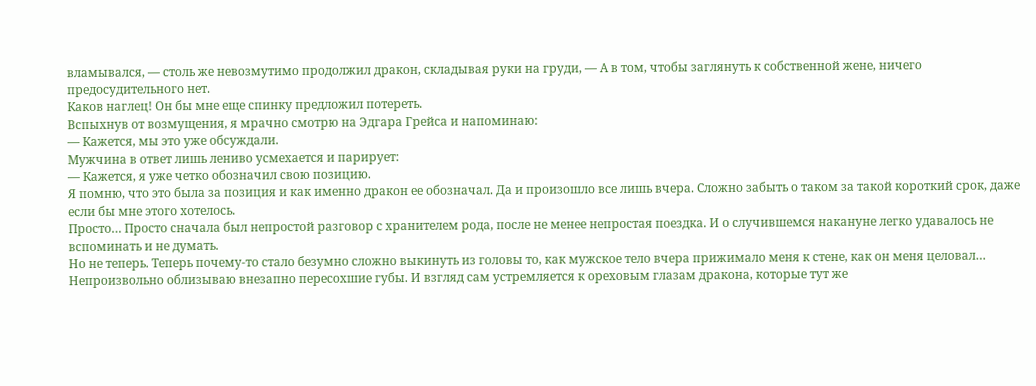вламывался, — столь же невозмутимо продолжил дракон, складывая руки на груди, — А в том, чтобы заглянуть к собственной жене, ничего предосудительного нет.
Каков наглец! Он бы мне еще спинку предложил потереть.
Вспыхнув от возмущения, я мрачно смотрю на Эдгара Грейса и напоминаю:
— Кажется, мы это уже обсуждали.
Мужчина в ответ лишь лениво усмехается и парирует:
— Кажется, я уже четко обозначил свою позицию.
Я помню, что это была за позиция и как именно дракон ее обозначал. Да и произошло все лишь вчера. Сложно забыть о таком за такой короткий срок, даже если бы мне этого хотелось.
Просто… Просто сначала был непростой разговор с хранителем рода, после не менее непростая поездка. И о случившемся накануне легко удавалось не вспоминать и не думать.
Но не теперь. Теперь почему-то стало безумно сложно выкинуть из головы то, как мужское тело вчера прижимало меня к стене, как он меня целовал…
Непроизвольно облизываю внезапно пересохшие губы. И взгляд сам устремляется к ореховым глазам дракона, которые тут же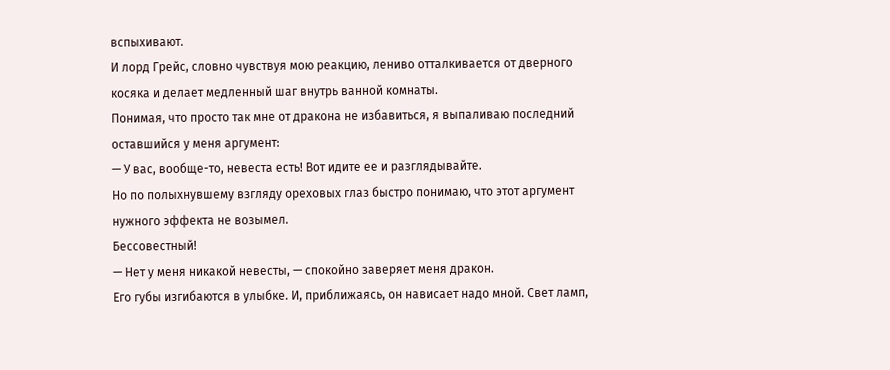вспыхивают.
И лорд Грейс, словно чувствуя мою реакцию, лениво отталкивается от дверного косяка и делает медленный шаг внутрь ванной комнаты.
Понимая, что просто так мне от дракона не избавиться, я выпаливаю последний оставшийся у меня аргумент:
— У вас, вообще-то, невеста есть! Вот идите ее и разглядывайте.
Но по полыхнувшему взгляду ореховых глаз быстро понимаю, что этот аргумент нужного эффекта не возымел.
Бессовестный!
— Нет у меня никакой невесты, — спокойно заверяет меня дракон.
Его губы изгибаются в улыбке. И, приближаясь, он нависает надо мной. Свет ламп,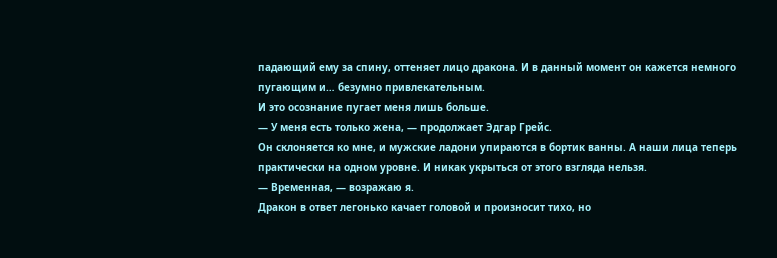падающий ему за спину, оттеняет лицо дракона. И в данный момент он кажется немного пугающим и… безумно привлекательным.
И это осознание пугает меня лишь больше.
— У меня есть только жена, — продолжает Эдгар Грейс.
Он склоняется ко мне, и мужские ладони упираются в бортик ванны. А наши лица теперь практически на одном уровне. И никак укрыться от этого взгляда нельзя.
— Временная, — возражаю я.
Дракон в ответ легонько качает головой и произносит тихо, но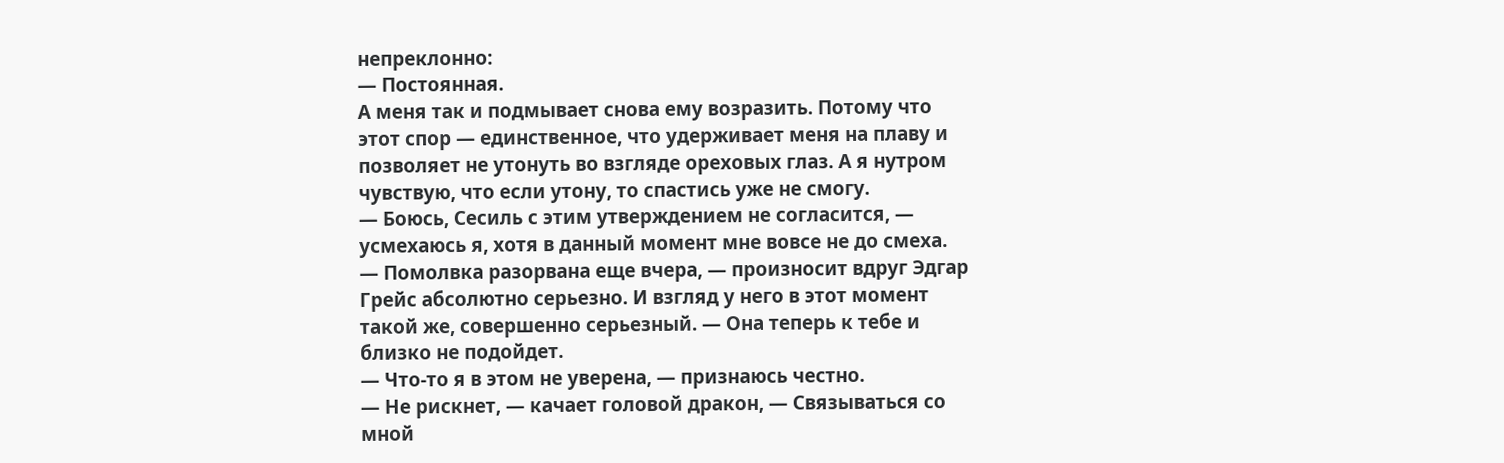непреклонно:
— Постоянная.
А меня так и подмывает снова ему возразить. Потому что этот спор — единственное, что удерживает меня на плаву и позволяет не утонуть во взгляде ореховых глаз. А я нутром чувствую, что если утону, то спастись уже не смогу.
— Боюсь, Сесиль с этим утверждением не согласится, — усмехаюсь я, хотя в данный момент мне вовсе не до смеха.
— Помолвка разорвана еще вчера, — произносит вдруг Эдгар Грейс абсолютно серьезно. И взгляд у него в этот момент такой же, совершенно серьезный. — Она теперь к тебе и близко не подойдет.
— Что-то я в этом не уверена, — признаюсь честно.
— Не рискнет, — качает головой дракон, — Связываться со мной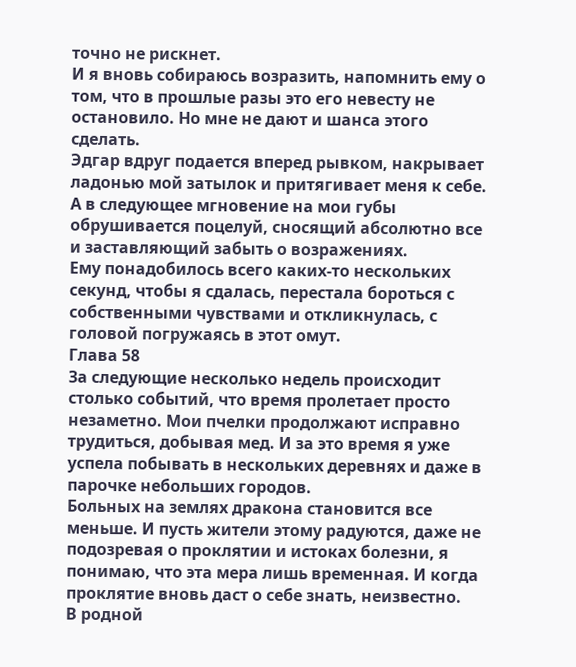точно не рискнет.
И я вновь собираюсь возразить, напомнить ему о том, что в прошлые разы это его невесту не остановило. Но мне не дают и шанса этого сделать.
Эдгар вдруг подается вперед рывком, накрывает ладонью мой затылок и притягивает меня к себе. А в следующее мгновение на мои губы обрушивается поцелуй, сносящий абсолютно все и заставляющий забыть о возражениях.
Ему понадобилось всего каких-то нескольких секунд, чтобы я сдалась, перестала бороться с собственными чувствами и откликнулась, с головой погружаясь в этот омут.
Глава 58
За следующие несколько недель происходит столько событий, что время пролетает просто незаметно. Мои пчелки продолжают исправно трудиться, добывая мед. И за это время я уже успела побывать в нескольких деревнях и даже в парочке небольших городов.
Больных на землях дракона становится все меньше. И пусть жители этому радуются, даже не подозревая о проклятии и истоках болезни, я понимаю, что эта мера лишь временная. И когда проклятие вновь даст о себе знать, неизвестно.
В родной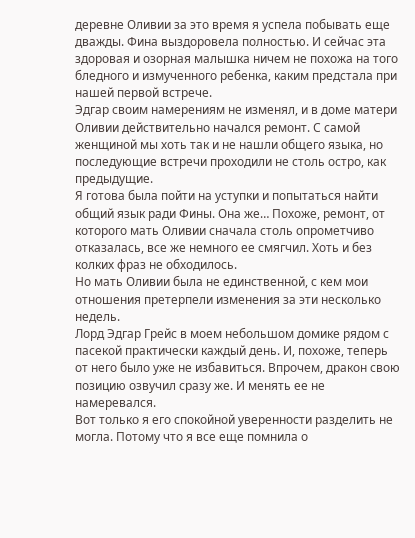деревне Оливии за это время я успела побывать еще дважды. Фина выздоровела полностью. И сейчас эта здоровая и озорная малышка ничем не похожа на того бледного и измученного ребенка, каким предстала при нашей первой встрече.
Эдгар своим намерениям не изменял, и в доме матери Оливии действительно начался ремонт. С самой женщиной мы хоть так и не нашли общего языка, но последующие встречи проходили не столь остро, как предыдущие.
Я готова была пойти на уступки и попытаться найти общий язык ради Фины. Она же… Похоже, ремонт, от которого мать Оливии сначала столь опрометчиво отказалась, все же немного ее смягчил. Хоть и без колких фраз не обходилось.
Но мать Оливии была не единственной, с кем мои отношения претерпели изменения за эти несколько недель.
Лорд Эдгар Грейс в моем небольшом домике рядом с пасекой практически каждый день. И, похоже, теперь от него было уже не избавиться. Впрочем, дракон свою позицию озвучил сразу же. И менять ее не намеревался.
Вот только я его спокойной уверенности разделить не могла. Потому что я все еще помнила о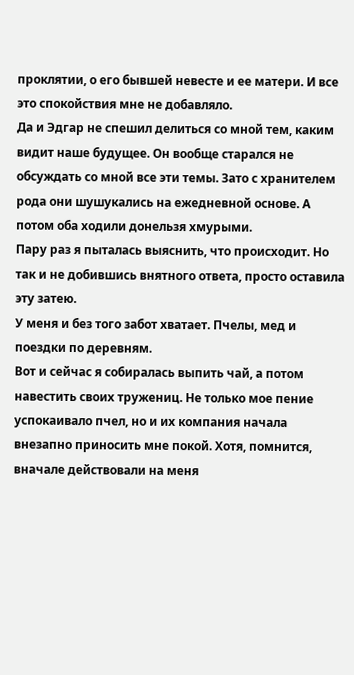проклятии, о его бывшей невесте и ее матери. И все это спокойствия мне не добавляло.
Да и Эдгар не спешил делиться со мной тем, каким видит наше будущее. Он вообще старался не обсуждать со мной все эти темы. Зато с хранителем рода они шушукались на ежедневной основе. А потом оба ходили донельзя хмурыми.
Пару раз я пыталась выяснить, что происходит. Но так и не добившись внятного ответа, просто оставила эту затею.
У меня и без того забот хватает. Пчелы, мед и поездки по деревням.
Вот и сейчас я собиралась выпить чай, а потом навестить своих тружениц. Не только мое пение успокаивало пчел, но и их компания начала внезапно приносить мне покой. Хотя, помнится, вначале действовали на меня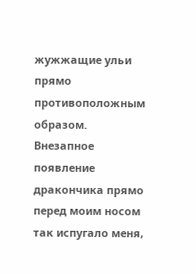жужжащие ульи прямо противоположным образом.
Внезапное появление дракончика прямо перед моим носом так испугало меня,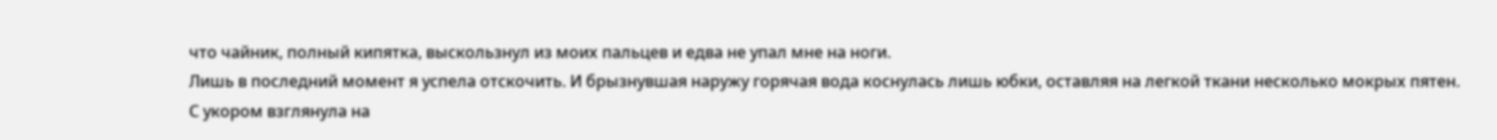что чайник, полный кипятка, выскользнул из моих пальцев и едва не упал мне на ноги.
Лишь в последний момент я успела отскочить. И брызнувшая наружу горячая вода коснулась лишь юбки, оставляя на легкой ткани несколько мокрых пятен.
С укором взглянула на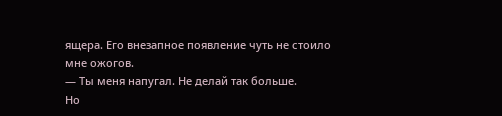ящера. Его внезапное появление чуть не стоило мне ожогов.
— Ты меня напугал. Не делай так больше.
Но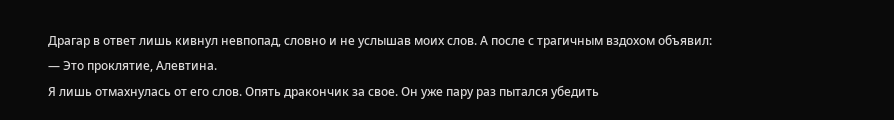Драгар в ответ лишь кивнул невпопад, словно и не услышав моих слов. А после с трагичным вздохом объявил:
— Это проклятие, Алевтина.
Я лишь отмахнулась от его слов. Опять дракончик за свое. Он уже пару раз пытался убедить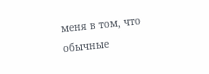меня в том, что обычные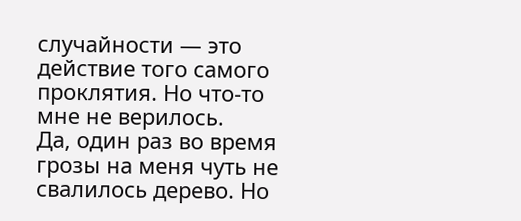случайности — это действие того самого проклятия. Но что-то мне не верилось.
Да, один раз во время грозы на меня чуть не свалилось дерево. Но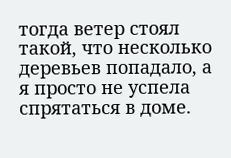тогда ветер стоял такой, что несколько деревьев попадало, а я просто не успела спрятаться в доме.